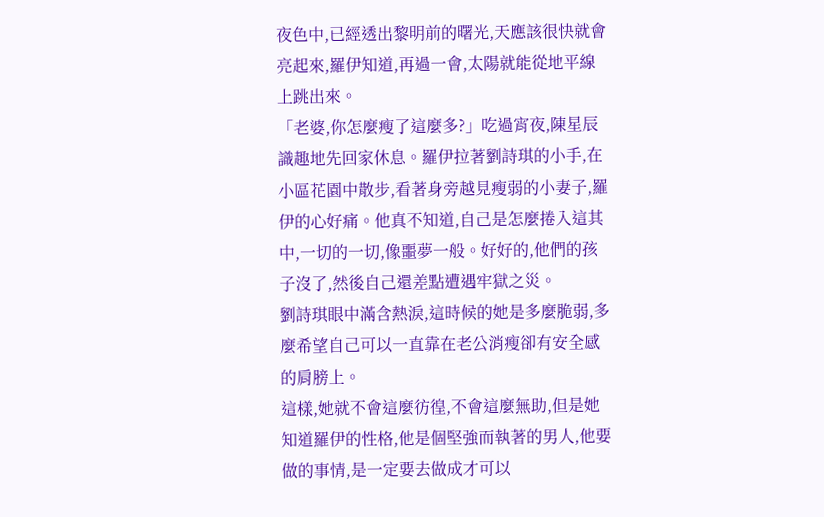夜色中,已經透出黎明前的曙光,天應該很快就會亮起來,羅伊知道,再過一會,太陽就能從地平線上跳出來。
「老婆,你怎麼瘦了這麼多?」吃過宵夜,陳星辰識趣地先回家休息。羅伊拉著劉詩琪的小手,在小區花園中散步,看著身旁越見瘦弱的小妻子,羅伊的心好痛。他真不知道,自己是怎麼捲入這其中,一切的一切,像噩夢一般。好好的,他們的孩子沒了,然後自己還差點遭遇牢獄之災。
劉詩琪眼中滿含熱淚,這時候的她是多麼脆弱,多麼希望自己可以一直靠在老公消瘦卻有安全感的肩膀上。
這樣,她就不會這麼彷徨,不會這麼無助,但是她知道羅伊的性格,他是個堅強而執著的男人,他要做的事情,是一定要去做成才可以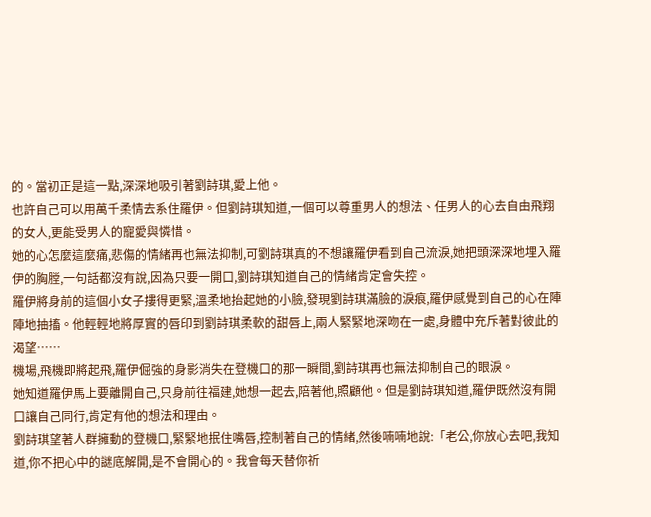的。當初正是這一點,深深地吸引著劉詩琪,愛上他。
也許自己可以用萬千柔情去系住羅伊。但劉詩琪知道,一個可以尊重男人的想法、任男人的心去自由飛翔的女人,更能受男人的寵愛與憐惜。
她的心怎麼這麼痛,悲傷的情緒再也無法抑制,可劉詩琪真的不想讓羅伊看到自己流淚,她把頭深深地埋入羅伊的胸膛,一句話都沒有說,因為只要一開口,劉詩琪知道自己的情緒肯定會失控。
羅伊將身前的這個小女子摟得更緊,溫柔地抬起她的小臉,發現劉詩琪滿臉的淚痕,羅伊感覺到自己的心在陣陣地抽搐。他輕輕地將厚實的唇印到劉詩琪柔軟的甜唇上,兩人緊緊地深吻在一處,身體中充斥著對彼此的渴望……
機場,飛機即將起飛,羅伊倔強的身影消失在登機口的那一瞬間,劉詩琪再也無法抑制自己的眼淚。
她知道羅伊馬上要離開自己,只身前往福建,她想一起去,陪著他,照顧他。但是劉詩琪知道,羅伊既然沒有開口讓自己同行,肯定有他的想法和理由。
劉詩琪望著人群擁動的登機口,緊緊地抿住嘴唇,控制著自己的情緒,然後喃喃地說:「老公,你放心去吧,我知道,你不把心中的謎底解開,是不會開心的。我會每天替你祈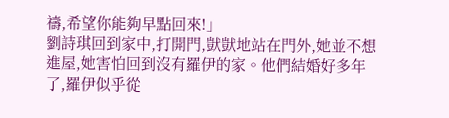禱,希望你能夠早點回來!」
劉詩琪回到家中,打開門,獃獃地站在門外,她並不想進屋,她害怕回到沒有羅伊的家。他們結婚好多年了,羅伊似乎從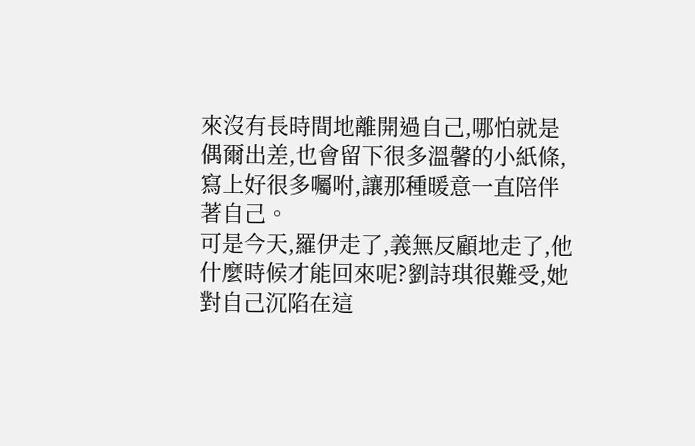來沒有長時間地離開過自己,哪怕就是偶爾出差,也會留下很多溫馨的小紙條,寫上好很多囑咐,讓那種暖意一直陪伴著自己。
可是今天,羅伊走了,義無反顧地走了,他什麼時候才能回來呢?劉詩琪很難受,她對自己沉陷在這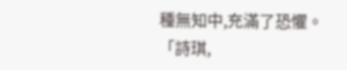種無知中,充滿了恐懼。
「詩琪,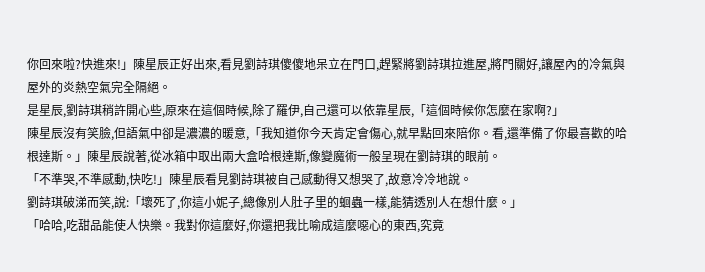你回來啦?快進來!」陳星辰正好出來,看見劉詩琪傻傻地呆立在門口,趕緊將劉詩琪拉進屋,將門關好,讓屋內的冷氣與屋外的炎熱空氣完全隔絕。
是星辰,劉詩琪稍許開心些,原來在這個時候,除了羅伊,自己還可以依靠星辰,「這個時候你怎麼在家啊?」
陳星辰沒有笑臉,但語氣中卻是濃濃的暖意,「我知道你今天肯定會傷心,就早點回來陪你。看,還準備了你最喜歡的哈根達斯。」陳星辰說著,從冰箱中取出兩大盒哈根達斯,像變魔術一般呈現在劉詩琪的眼前。
「不準哭,不準感動,快吃!」陳星辰看見劉詩琪被自己感動得又想哭了,故意冷冷地說。
劉詩琪破涕而笑,說:「壞死了,你這小妮子,總像別人肚子里的蛔蟲一樣,能猜透別人在想什麼。」
「哈哈,吃甜品能使人快樂。我對你這麼好,你還把我比喻成這麼噁心的東西,究竟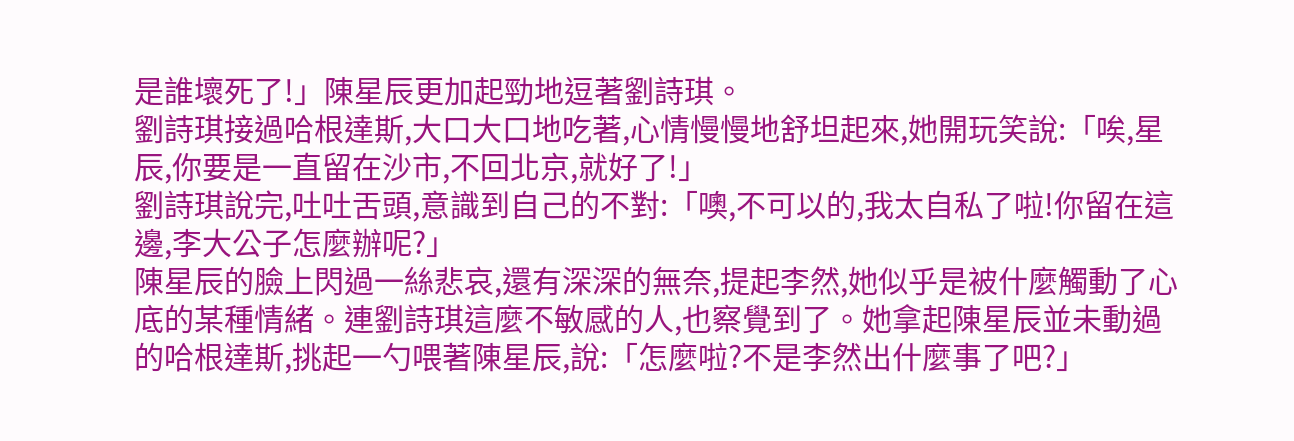是誰壞死了!」陳星辰更加起勁地逗著劉詩琪。
劉詩琪接過哈根達斯,大口大口地吃著,心情慢慢地舒坦起來,她開玩笑說:「唉,星辰,你要是一直留在沙市,不回北京,就好了!」
劉詩琪說完,吐吐舌頭,意識到自己的不對:「噢,不可以的,我太自私了啦!你留在這邊,李大公子怎麼辦呢?」
陳星辰的臉上閃過一絲悲哀,還有深深的無奈,提起李然,她似乎是被什麼觸動了心底的某種情緒。連劉詩琪這麼不敏感的人,也察覺到了。她拿起陳星辰並未動過的哈根達斯,挑起一勺喂著陳星辰,說:「怎麼啦?不是李然出什麼事了吧?」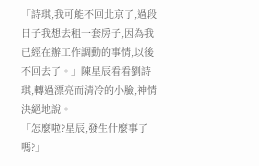「詩琪,我可能不回北京了,過段日子我想去租一套房子,因為我已經在辦工作調動的事情,以後不回去了。」陳星辰看看劉詩琪,轉過漂亮而清冷的小臉,神情決絕地說。
「怎麼啦?星辰,發生什麼事了嗎?」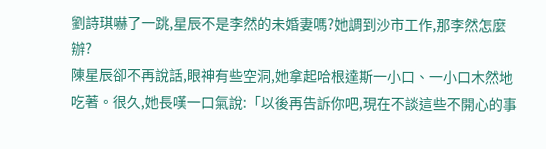劉詩琪嚇了一跳,星辰不是李然的未婚妻嗎?她調到沙市工作,那李然怎麼辦?
陳星辰卻不再說話,眼神有些空洞,她拿起哈根達斯一小口、一小口木然地吃著。很久,她長嘆一口氣說:「以後再告訴你吧,現在不談這些不開心的事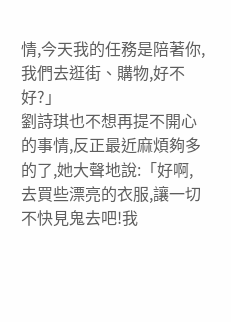情,今天我的任務是陪著你,我們去逛街、購物,好不好?」
劉詩琪也不想再提不開心的事情,反正最近麻煩夠多的了,她大聲地說:「好啊,去買些漂亮的衣服,讓一切不快見鬼去吧!我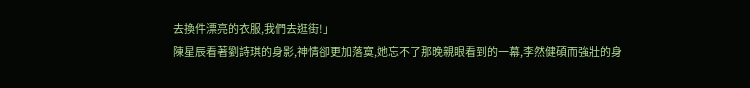去換件漂亮的衣服,我們去逛街!」
陳星辰看著劉詩琪的身影,神情卻更加落寞,她忘不了那晚親眼看到的一幕,李然健碩而強壯的身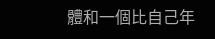體和一個比自己年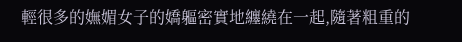輕很多的嫵媚女子的嬌軀密實地纏繞在一起,隨著粗重的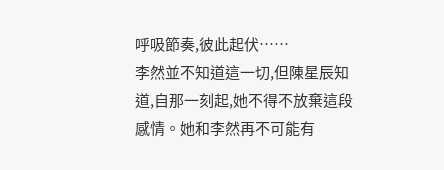呼吸節奏,彼此起伏……
李然並不知道這一切,但陳星辰知道,自那一刻起,她不得不放棄這段感情。她和李然再不可能有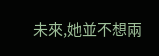未來,她並不想兩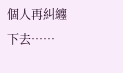個人再糾纏下去……